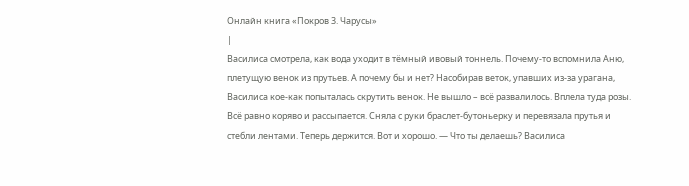Онлайн книга «Покров 3. Чарусы»
|
Василиса смотрела, как вода уходит в тёмный ивовый тоннель. Почему-то вспомнила Аню, плетущую венок из прутьев. А почему бы и нет? Насобирав веток, упавших из-за урагана, Василиса кое-как попыталась скрутить венок. Не вышло – всё развалилось. Вплела туда розы. Всё равно коряво и рассыпается. Сняла с руки браслет-бутоньерку и перевязала прутья и стебли лентами. Теперь держится. Вот и хорошо. — Что ты делаешь? Василиса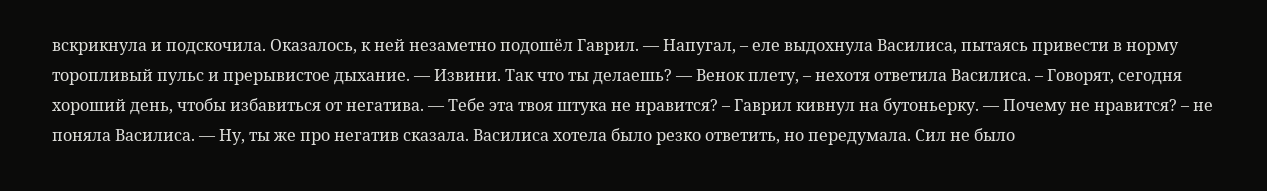вскрикнула и подскочила. Оказалось, к ней незаметно подошёл Гаврил. — Напугал, – еле выдохнула Василиса, пытаясь привести в норму торопливый пульс и прерывистое дыхание. — Извини. Так что ты делаешь? — Венок плету, – нехотя ответила Василиса. – Говорят, сегодня хороший день, чтобы избавиться от негатива. — Тебе эта твоя штука не нравится? – Гаврил кивнул на бутоньерку. — Почему не нравится? – не поняла Василиса. — Ну, ты же про негатив сказала. Василиса хотела было резко ответить, но передумала. Сил не было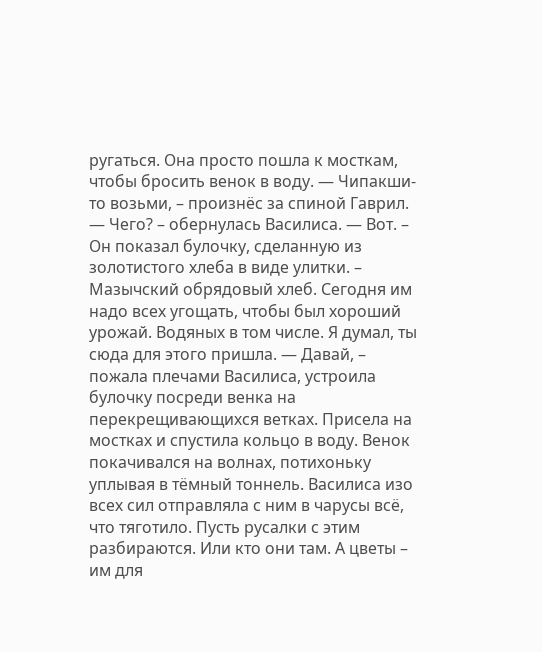ругаться. Она просто пошла к мосткам, чтобы бросить венок в воду. — Чипакши-то возьми, – произнёс за спиной Гаврил. — Чего? – обернулась Василиса. — Вот. – Он показал булочку, сделанную из золотистого хлеба в виде улитки. – Мазычский обрядовый хлеб. Сегодня им надо всех угощать, чтобы был хороший урожай. Водяных в том числе. Я думал, ты сюда для этого пришла. — Давай, – пожала плечами Василиса, устроила булочку посреди венка на перекрещивающихся ветках. Присела на мостках и спустила кольцо в воду. Венок покачивался на волнах, потихоньку уплывая в тёмный тоннель. Василиса изо всех сил отправляла с ним в чарусы всё, что тяготило. Пусть русалки с этим разбираются. Или кто они там. А цветы – им для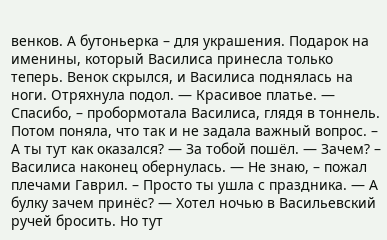венков. А бутоньерка – для украшения. Подарок на именины, который Василиса принесла только теперь. Венок скрылся, и Василиса поднялась на ноги. Отряхнула подол. — Красивое платье. — Спасибо, – пробормотала Василиса, глядя в тоннель. Потом поняла, что так и не задала важный вопрос. – А ты тут как оказался? — За тобой пошёл. — Зачем? – Василиса наконец обернулась. — Не знаю, – пожал плечами Гаврил. – Просто ты ушла с праздника. — А булку зачем принёс? — Хотел ночью в Васильевский ручей бросить. Но тут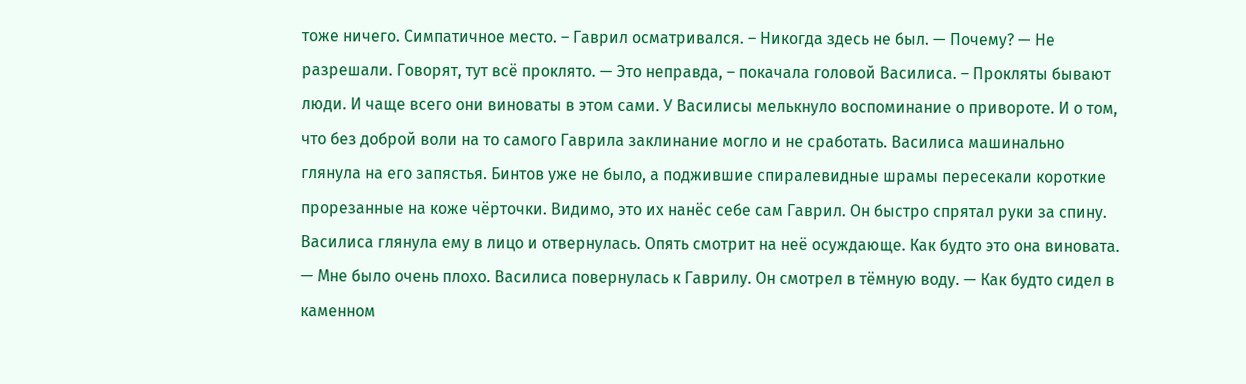тоже ничего. Симпатичное место. – Гаврил осматривался. – Никогда здесь не был. — Почему? — Не разрешали. Говорят, тут всё проклято. — Это неправда, – покачала головой Василиса. – Прокляты бывают люди. И чаще всего они виноваты в этом сами. У Василисы мелькнуло воспоминание о привороте. И о том, что без доброй воли на то самого Гаврила заклинание могло и не сработать. Василиса машинально глянула на его запястья. Бинтов уже не было, а поджившие спиралевидные шрамы пересекали короткие прорезанные на коже чёрточки. Видимо, это их нанёс себе сам Гаврил. Он быстро спрятал руки за спину. Василиса глянула ему в лицо и отвернулась. Опять смотрит на неё осуждающе. Как будто это она виновата. — Мне было очень плохо. Василиса повернулась к Гаврилу. Он смотрел в тёмную воду. — Как будто сидел в каменном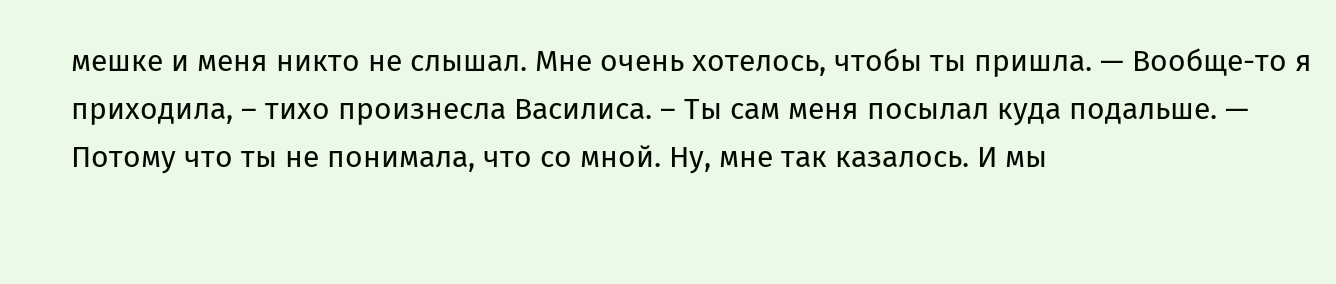мешке и меня никто не слышал. Мне очень хотелось, чтобы ты пришла. — Вообще-то я приходила, – тихо произнесла Василиса. – Ты сам меня посылал куда подальше. — Потому что ты не понимала, что со мной. Ну, мне так казалось. И мы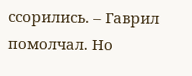ссорились. – Гаврил помолчал. Но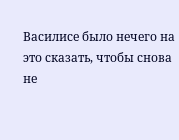Василисе было нечего на это сказать, чтобы снова не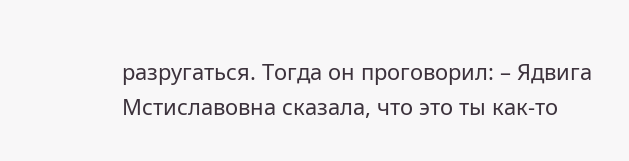разругаться. Тогда он проговорил: – Ядвига Мстиславовна сказала, что это ты как-то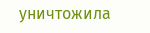уничтожила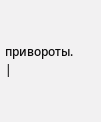привороты. |